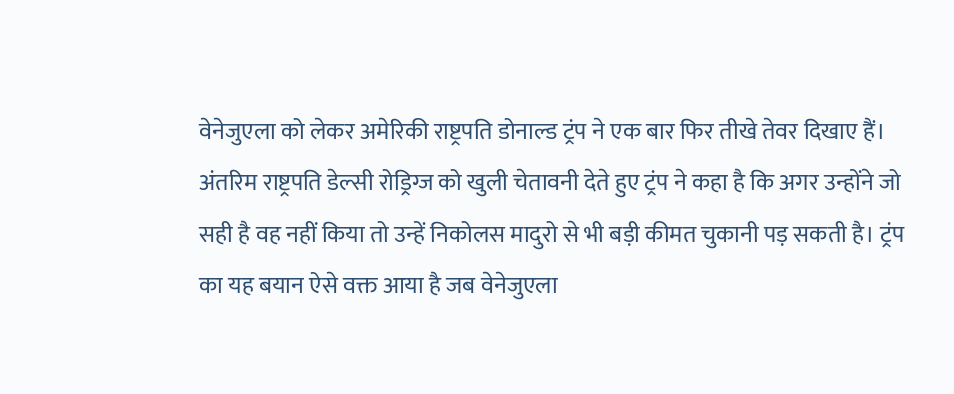वेनेजुएला को लेकर अमेरिकी राष्ट्रपति डोनाल्ड ट्रंप ने एक बार फिर तीखे तेवर दिखाए हैं। अंतरिम राष्ट्रपति डेल्सी रोड्रिग्ज को खुली चेतावनी देते हुए ट्रंप ने कहा है कि अगर उन्होंने जो सही है वह नहीं किया तो उन्हें निकोलस मादुरो से भी बड़ी कीमत चुकानी पड़ सकती है। ट्रंप का यह बयान ऐसे वक्त आया है जब वेनेजुएला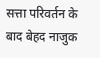सत्ता परिवर्तन के बाद बेहद नाजुक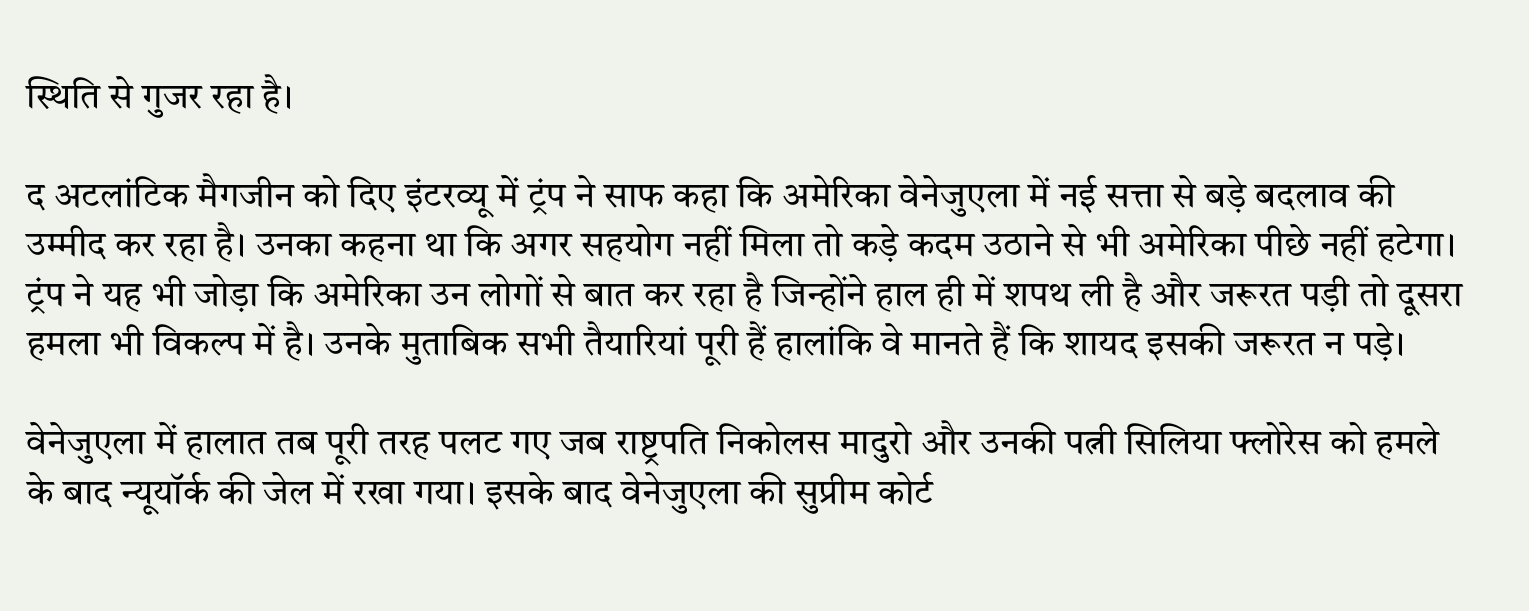स्थिति से गुजर रहा है।

द अटलांटिक मैगजीन को दिए इंटरव्यू में ट्रंप ने साफ कहा कि अमेरिका वेनेजुएला में नई सत्ता से बड़े बदलाव की उम्मीद कर रहा है। उनका कहना था कि अगर सहयोग नहीं मिला तो कड़े कदम उठाने से भी अमेरिका पीछे नहीं हटेगा। ट्रंप ने यह भी जोड़ा कि अमेरिका उन लोगों से बात कर रहा है जिन्होंने हाल ही में शपथ ली है और जरूरत पड़ी तो दूसरा हमला भी विकल्प में है। उनके मुताबिक सभी तैयारियां पूरी हैं हालांकि वे मानते हैं कि शायद इसकी जरूरत न पड़े।

वेनेजुएला में हालात तब पूरी तरह पलट गए जब राष्ट्रपति निकोलस मादुरो और उनकी पत्नी सिलिया फ्लोरेस को हमले के बाद न्यूयॉर्क की जेल में रखा गया। इसके बाद वेनेजुएला की सुप्रीम कोर्ट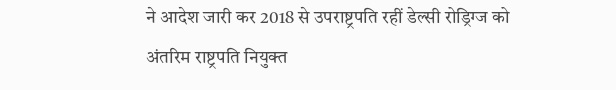ने आदेश जारी कर 2018 से उपराष्ट्रपति रहीं डेल्सी रोड्रिग्ज को अंतरिम राष्ट्रपति नियुक्त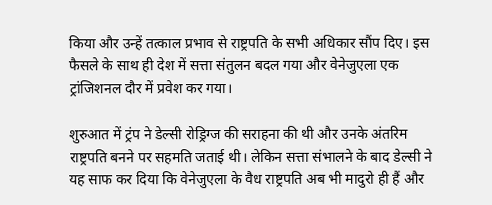किया और उन्हें तत्काल प्रभाव से राष्ट्रपति के सभी अधिकार सौंप दिए। इस फैसले के साथ ही देश में सत्ता संतुलन बदल गया और वेनेजुएला एक ट्रांजिशनल दौर में प्रवेश कर गया।

शुरुआत में ट्रंप ने डेल्सी रोड्रिग्ज की सराहना की थी और उनके अंतरिम राष्ट्रपति बनने पर सहमति जताई थी। लेकिन सत्ता संभालने के बाद डेल्सी ने यह साफ कर दिया कि वेनेजुएला के वैध राष्ट्रपति अब भी मादुरो ही हैं और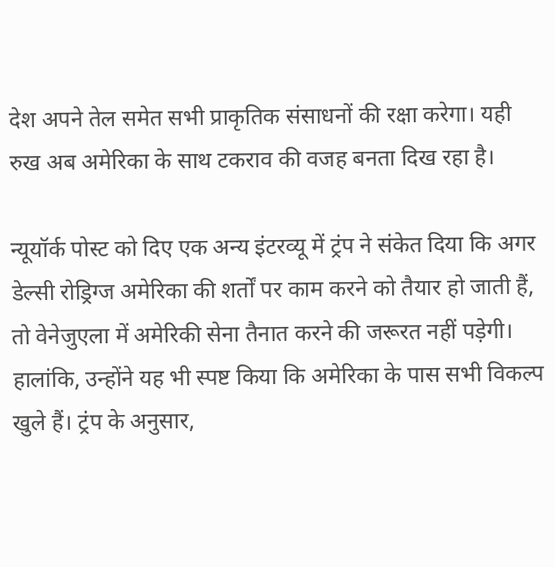देश अपने तेल समेत सभी प्राकृतिक संसाधनों की रक्षा करेगा। यही रुख अब अमेरिका के साथ टकराव की वजह बनता दिख रहा है।

न्यूयॉर्क पोस्ट को दिए एक अन्य इंटरव्यू में ट्रंप ने संकेत दिया कि अगर डेल्सी रोड्रिग्ज अमेरिका की शर्तों पर काम करने को तैयार हो जाती हैं, तो वेनेजुएला में अमेरिकी सेना तैनात करने की जरूरत नहीं पड़ेगी। हालांकि, उन्होंने यह भी स्पष्ट किया कि अमेरिका के पास सभी विकल्प खुले हैं। ट्रंप के अनुसार,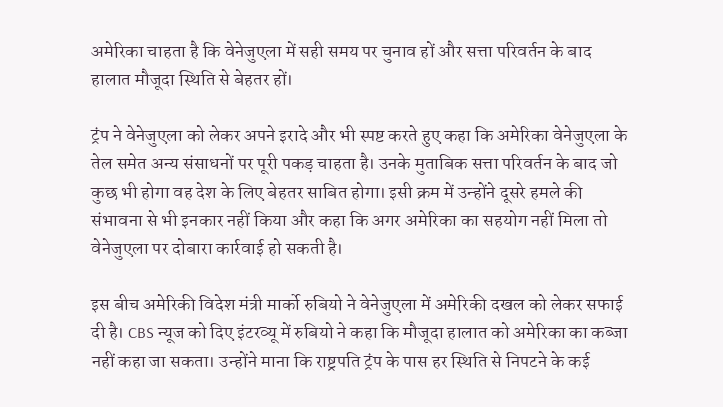अमेरिका चाहता है कि वेनेजुएला में सही समय पर चुनाव हों और सत्ता परिवर्तन के बाद हालात मौजूदा स्थिति से बेहतर हों।

ट्रंप ने वेनेजुएला को लेकर अपने इरादे और भी स्पष्ट करते हुए कहा कि अमेरिका वेनेजुएला के तेल समेत अन्य संसाधनों पर पूरी पकड़ चाहता है। उनके मुताबिक सत्ता परिवर्तन के बाद जो कुछ भी होगा वह देश के लिए बेहतर साबित होगा। इसी क्रम में उन्होंने दूसरे हमले की संभावना से भी इनकार नहीं किया और कहा कि अगर अमेरिका का सहयोग नहीं मिला तो वेनेजुएला पर दोबारा कार्रवाई हो सकती है।

इस बीच अमेरिकी विदेश मंत्री मार्को रुबियो ने वेनेजुएला में अमेरिकी दखल को लेकर सफाई दी है। CBS न्यूज को दिए इंटरव्यू में रुबियो ने कहा कि मौजूदा हालात को अमेरिका का कब्जा नहीं कहा जा सकता। उन्होंने माना कि राष्ट्रपति ट्रंप के पास हर स्थिति से निपटने के कई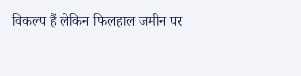विकल्प हैं लेकिन फिलहाल जमीन पर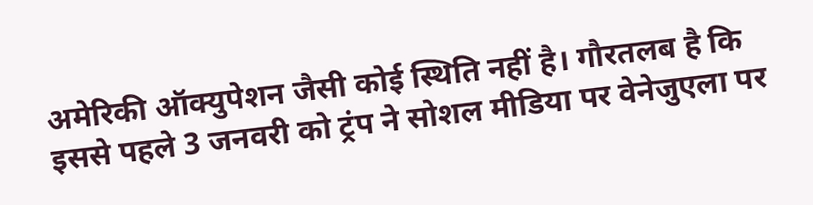अमेरिकी ऑक्युपेशन जैसी कोई स्थिति नहीं है। गौरतलब है कि इससे पहले 3 जनवरी को ट्रंप ने सोशल मीडिया पर वेनेजुएला पर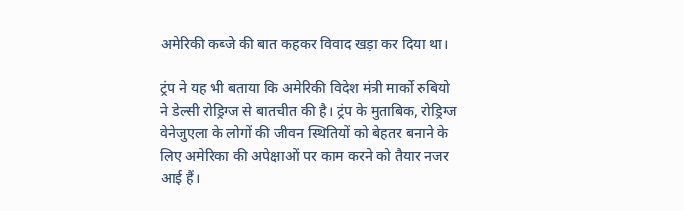अमेरिकी कब्जे की बात कहकर विवाद खड़ा कर दिया था।

ट्रंप ने यह भी बताया कि अमेरिकी विदेश मंत्री मार्को रुबियो ने डेल्सी रोड्रिग्ज से बातचीत की है। ट्रंप के मुताबिक, रोड्रिग्ज वेनेजुएला के लोगों की जीवन स्थितियों को बेहतर बनाने के लिए अमेरिका की अपेक्षाओं पर काम करने को तैयार नजर आई हैं।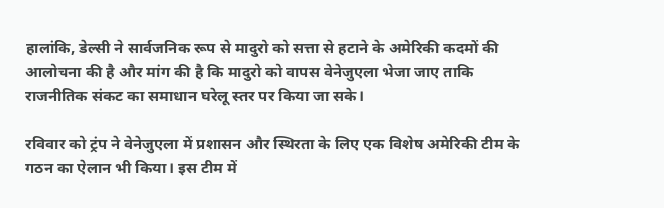हालांकि, डेल्सी ने सार्वजनिक रूप से मादुरो को सत्ता से हटाने के अमेरिकी कदमों की आलोचना की है और मांग की है कि मादुरो को वापस वेनेजुएला भेजा जाए ताकि राजनीतिक संकट का समाधान घरेलू स्तर पर किया जा सके।

रविवार को ट्रंप ने वेनेजुएला में प्रशासन और स्थिरता के लिए एक विशेष अमेरिकी टीम के गठन का ऐलान भी किया। इस टीम में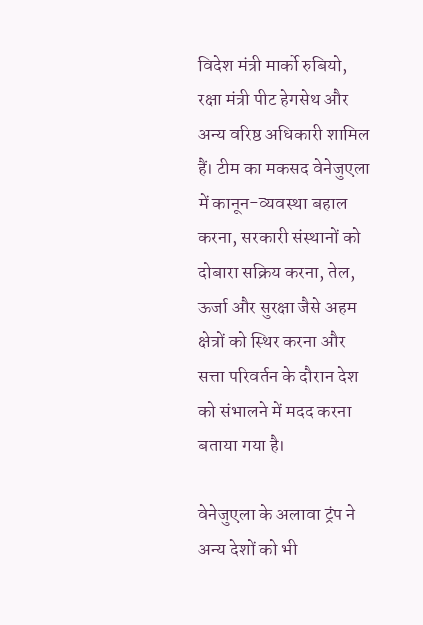विदेश मंत्री मार्को रुबियो, रक्षा मंत्री पीट हेगसेथ और अन्य वरिष्ठ अधिकारी शामिल हैं। टीम का मकसद वेनेजुएला में कानून-व्यवस्था बहाल करना, सरकारी संस्थानों को दोबारा सक्रिय करना, तेल, ऊर्जा और सुरक्षा जैसे अहम क्षेत्रों को स्थिर करना और सत्ता परिवर्तन के दौरान देश को संभालने में मदद करना बताया गया है।

वेनेजुएला के अलावा ट्रंप ने अन्य देशों को भी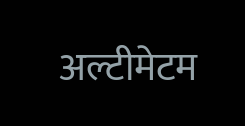अल्टीमेटम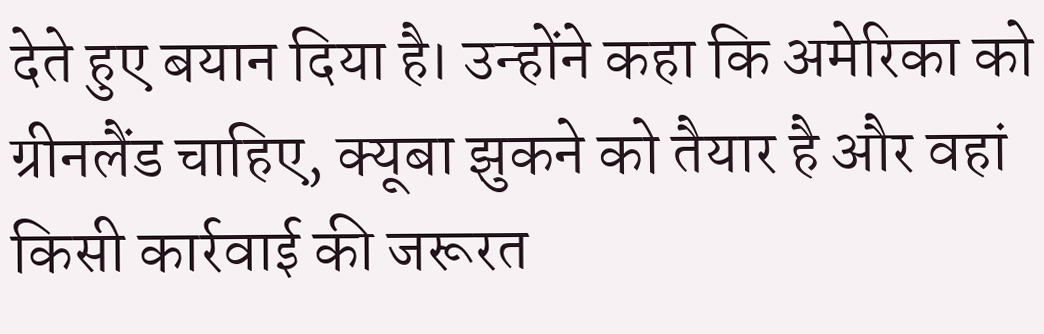देते हुए बयान दिया है। उन्होंने कहा कि अमेरिका को ग्रीनलैंड चाहिए, क्यूबा झुकने को तैयार है और वहां किसी कार्रवाई की जरूरत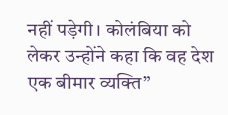नहीं पड़ेगी। कोलंबिया को लेकर उन्होंने कहा कि वह देश एक बीमार व्यक्ति”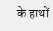के हाथों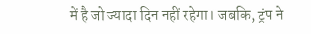में है जो ज्यादा दिन नहीं रहेगा। जबकि, ट्रंप ने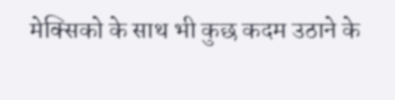मेक्सिको के साथ भी कुछ कदम उठाने के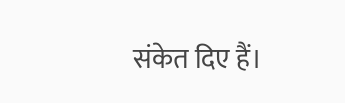संकेत दिए हैं।